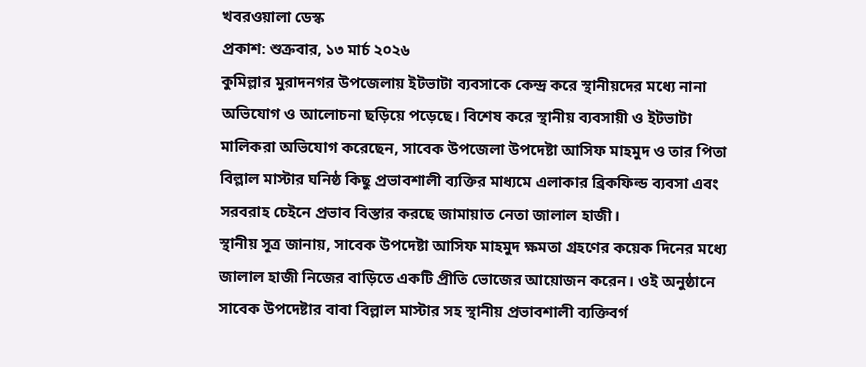খবরওয়ালা ডেস্ক
প্রকাশ: শুক্রবার, ১৩ মার্চ ২০২৬
কুমিল্লার মুরাদনগর উপজেলায় ইটভাটা ব্যবসাকে কেন্দ্র করে স্থানীয়দের মধ্যে নানা অভিযোগ ও আলোচনা ছড়িয়ে পড়েছে। বিশেষ করে স্থানীয় ব্যবসায়ী ও ইটভাটা মালিকরা অভিযোগ করেছেন, সাবেক উপজেলা উপদেষ্টা আসিফ মাহমুদ ও তার পিতা বিল্লাল মাস্টার ঘনিষ্ঠ কিছু প্রভাবশালী ব্যক্তির মাধ্যমে এলাকার ব্রিকফিল্ড ব্যবসা এবং সরবরাহ চেইনে প্রভাব বিস্তার করছে জামায়াত নেতা জালাল হাজী।
স্থানীয় সূত্র জানায়, সাবেক উপদেষ্টা আসিফ মাহমুদ ক্ষমতা গ্রহণের কয়েক দিনের মধ্যে জালাল হাজী নিজের বাড়িতে একটি প্রীতি ভোজের আয়োজন করেন। ওই অনুষ্ঠানে সাবেক উপদেষ্টার বাবা বিল্লাল মাস্টার সহ স্থানীয় প্রভাবশালী ব্যক্তিবর্গ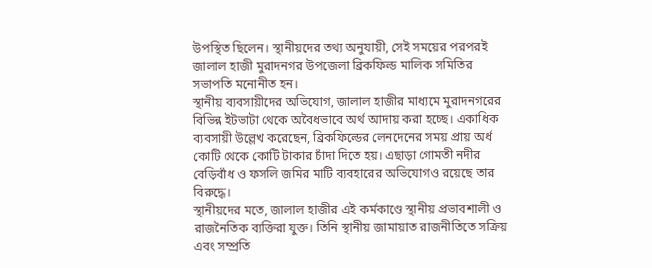উপস্থিত ছিলেন। স্থানীয়দের তথ্য অনুযায়ী, সেই সময়ের পরপরই জালাল হাজী মুরাদনগর উপজেলা ব্রিকফিল্ড মালিক সমিতির সভাপতি মনোনীত হন।
স্থানীয় ব্যবসায়ীদের অভিযোগ, জালাল হাজীর মাধ্যমে মুরাদনগরের বিভিন্ন ইটভাটা থেকে অবৈধভাবে অর্থ আদায় করা হচ্ছে। একাধিক ব্যবসায়ী উল্লেখ করেছেন, ব্রিকফিল্ডের লেনদেনের সময় প্রায় অর্ধ কোটি থেকে কোটি টাকার চাঁদা দিতে হয়। এছাড়া গোমতী নদীর বেড়িবাঁধ ও ফসলি জমির মাটি ব্যবহারের অভিযোগও রয়েছে তার বিরুদ্ধে।
স্থানীয়দের মতে, জালাল হাজীর এই কর্মকাণ্ডে স্থানীয় প্রভাবশালী ও রাজনৈতিক ব্যক্তিরা যুক্ত। তিনি স্থানীয় জামায়াত রাজনীতিতে সক্রিয় এবং সম্প্রতি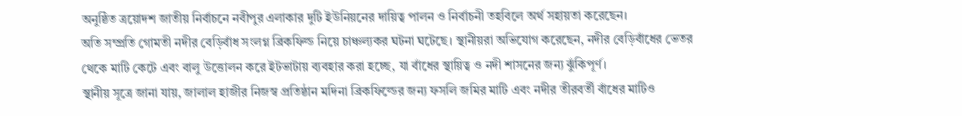অনুষ্ঠিত ত্রয়োদশ জাতীয় নির্বাচনে নবীপুর এলাকার দুটি ইউনিয়নের দায়িত্ব পালন ও নির্বাচনী তহবিলে অর্থ সহায়তা করেছেন।
অতি সম্প্রতি গোমতী নদীর বেড়িবাঁধ সংলগ্ন ব্রিকফিল্ড নিয়ে চাঞ্চল্যকর ঘটনা ঘটেছে। স্থানীয়রা অভিযোগ করেছেন, নদীর বেড়িবাঁধের ভেতর থেকে মাটি কেটে এবং বালু উত্তোলন করে ইটভাটায় ব্যবহার করা হচ্ছে, যা বাঁধের স্থায়িত্ব ও নদী শাসনের জন্য ঝুঁকিপূর্ণ।
স্থানীয় সূত্রে জানা যায়, জালাল হাজীর নিজস্ব প্রতিষ্ঠান মদিনা ব্রিকফিল্ডের জন্য ফসলি জমির মাটি এবং নদীর তীরবর্তী বাঁধের মাটিও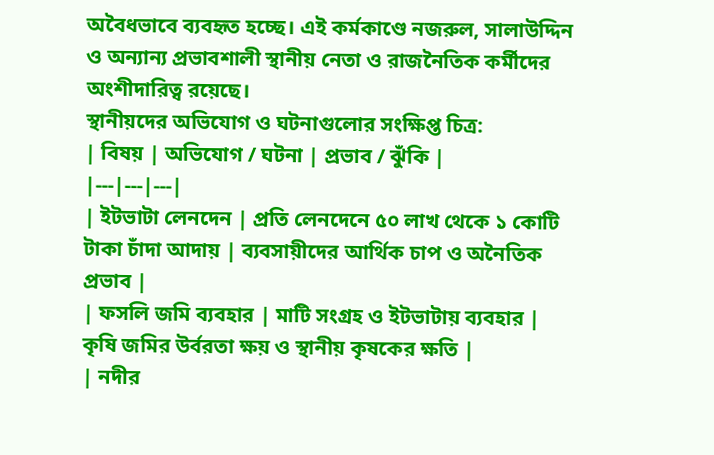অবৈধভাবে ব্যবহৃত হচ্ছে। এই কর্মকাণ্ডে নজরুল, সালাউদ্দিন ও অন্যান্য প্রভাবশালী স্থানীয় নেতা ও রাজনৈতিক কর্মীদের অংশীদারিত্ব রয়েছে।
স্থানীয়দের অভিযোগ ও ঘটনাগুলোর সংক্ষিপ্ত চিত্র:
| বিষয় | অভিযোগ / ঘটনা | প্রভাব / ঝুঁকি |
|---|---|---|
| ইটভাটা লেনদেন | প্রতি লেনদেনে ৫০ লাখ থেকে ১ কোটি টাকা চাঁদা আদায় | ব্যবসায়ীদের আর্থিক চাপ ও অনৈতিক প্রভাব |
| ফসলি জমি ব্যবহার | মাটি সংগ্রহ ও ইটভাটায় ব্যবহার | কৃষি জমির উর্বরতা ক্ষয় ও স্থানীয় কৃষকের ক্ষতি |
| নদীর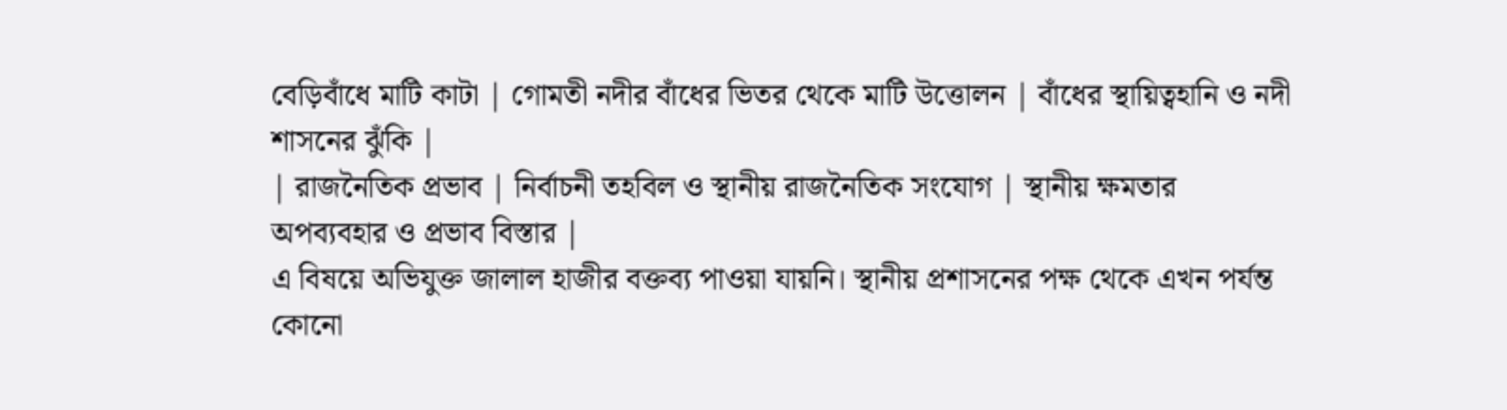বেড়িবাঁধে মাটি কাটা | গোমতী নদীর বাঁধের ভিতর থেকে মাটি উত্তোলন | বাঁধের স্থায়িত্বহানি ও নদী শাসনের ঝুঁকি |
| রাজনৈতিক প্রভাব | নির্বাচনী তহবিল ও স্থানীয় রাজনৈতিক সংযোগ | স্থানীয় ক্ষমতার অপব্যবহার ও প্রভাব বিস্তার |
এ বিষয়ে অভিযুক্ত জালাল হাজীর বক্তব্য পাওয়া যায়নি। স্থানীয় প্রশাসনের পক্ষ থেকে এখন পর্যন্ত কোনো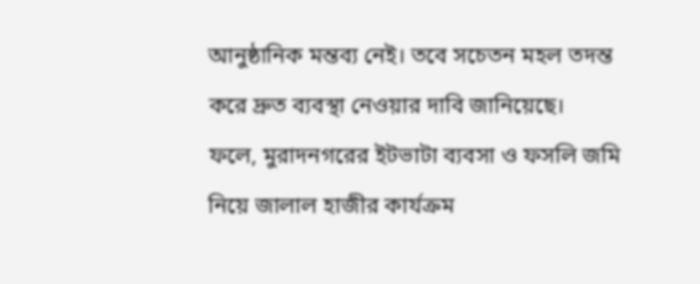আনুষ্ঠানিক মন্তব্য নেই। তবে সচেতন মহল তদন্ত করে দ্রুত ব্যবস্থা নেওয়ার দাবি জানিয়েছে।
ফলে, মুরাদনগরের ইটভাটা ব্যবসা ও ফসলি জমি নিয়ে জালাল হাজীর কার্যক্রম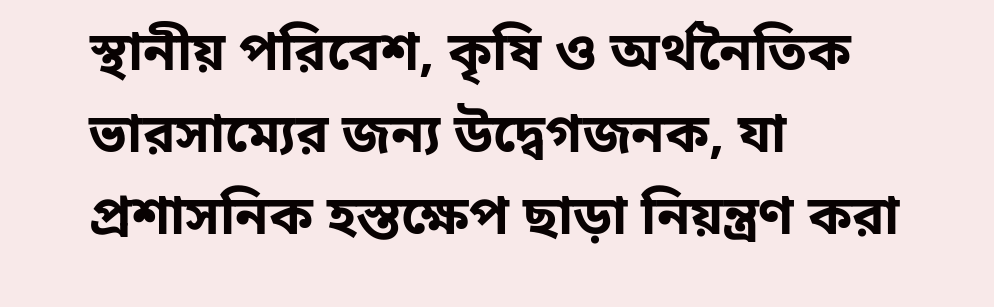স্থানীয় পরিবেশ, কৃষি ও অর্থনৈতিক ভারসাম্যের জন্য উদ্বেগজনক, যা প্রশাসনিক হস্তক্ষেপ ছাড়া নিয়ন্ত্রণ করা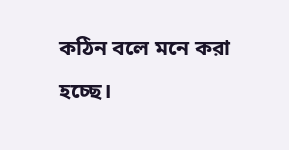কঠিন বলে মনে করা হচ্ছে।